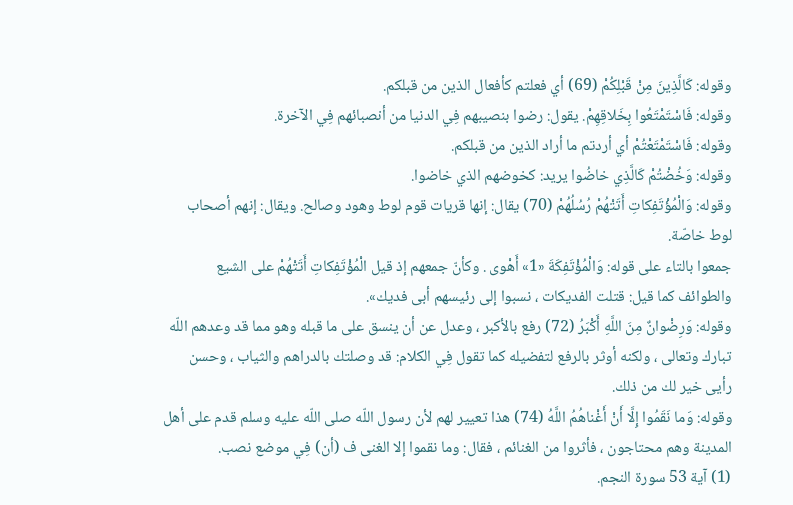وقوله: كَالَّذِينَ مِنْ قَبْلِكُمْ (69) أي فعلتم كأفعال الذين من قبلكم.
وقوله: فَاسْتَمْتَعُوا بِخَلاقِهِمْ. يقول: رضوا بنصيبهم فِي الدنيا من أنصبائهم فِي الآخرة.
وقوله: فَاسْتَمْتَعْتُمْ أي أردتم ما أراد الذين من قبلكم.
وقوله: وَخُضْتُمْ كَالَّذِي خاضُوا يريد: كخوضهم الذي خاضوا.
وقوله: وَالْمُؤْتَفِكاتِ أَتَتْهُمْ رُسُلُهُمْ (70) يقال: إنها قريات قوم لوط وهود وصالح. ويقال: إنهم أصحاب لوط خاصّة.
جمعوا بالتاء على قوله: وَالْمُؤْتَفِكَةَ «1» أَهْوى . وكأنّ جمعهم إذ قيل الْمُؤْتَفِكاتِ أَتَتْهُمْ على الشيع والطوائف كما قيل: قتلت الفديكات ، نسبوا إلى رئيسهم أبى فديك».
وقوله: وَرِضْوانٌ مِنَ اللَّهِ أَكْبَرُ (72) رفع بالأكبر ، وعدل عن أن ينسق على ما قبله وهو مما قد وعدهم اللّه تبارك وتعالى ، ولكنه أوثر بالرفع لتفضيله كما تقول فِي الكلام: قد وصلتك بالدراهم والثياب ، وحسن رأيى خير لك من ذلك.
وقوله: وَما نَقَمُوا إِلَّا أَنْ أَغْناهُمُ اللَّهُ (74) هذا تعيير لهم لأن رسول اللّه صلى اللّه عليه وسلم قدم على أهل المدينة وهم محتاجون ، فأثروا من الغنائم ، فقال: وما نقموا إلا الغنى ف (أن) فِي موضع نصب.
(1) آية 53 سورة النجم.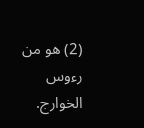(2) هو من رءوس الخوارج.